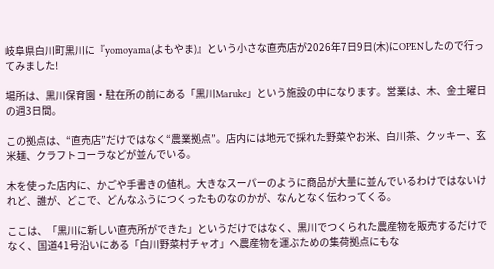岐阜県白川町黒川に『yomoyama(よもやま)』という小さな直売店が2026年7日9日(木)にOPENしたので行ってみました!

場所は、黒川保育園・駐在所の前にある「黒川Maruke」という施設の中になります。営業は、木、金土曜日の週3日間。

この拠点は、“直売店”だけではなく“農業拠点”。店内には地元で採れた野菜やお米、白川茶、クッキー、玄米麺、クラフトコーラなどが並んでいる。

木を使った店内に、かごや手書きの値札。大きなスーパーのように商品が大量に並んでいるわけではないけれど、誰が、どこで、どんなふうにつくったものなのかが、なんとなく伝わってくる。

ここは、「黒川に新しい直売所ができた」というだけではなく、黒川でつくられた農産物を販売するだけでなく、国道41号沿いにある「白川野菜村チャオ」へ農産物を運ぶための集荷拠点にもな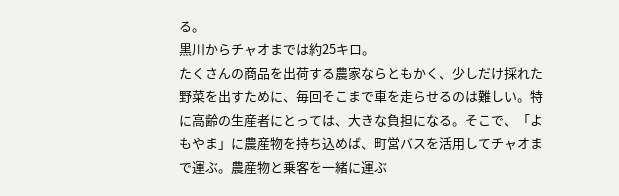る。
黒川からチャオまでは約25キロ。
たくさんの商品を出荷する農家ならともかく、少しだけ採れた野菜を出すために、毎回そこまで車を走らせるのは難しい。特に高齢の生産者にとっては、大きな負担になる。そこで、「よもやま」に農産物を持ち込めば、町営バスを活用してチャオまで運ぶ。農産物と乗客を一緒に運ぶ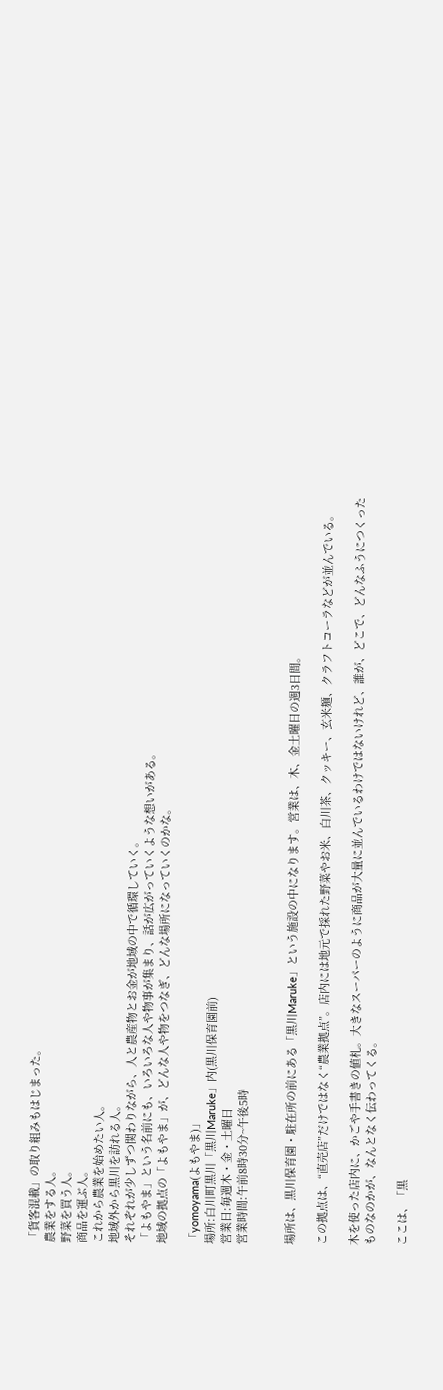「貨客混載」の取り組みもはじまった。
農業をする人。
野菜を買う人。
商品を運ぶ人。
これから農業を始めたい人。
地域外から黒川を訪れる人。
それぞれが少しずつ関わりながら、人と農産物とお金が地域の中で循環していく。
「よもやま」という名前にも、いろいろな人や物事が集まり、話が広がっていくような想いがある。
地域の拠点の「よもやま」が、どんな人や物をつなぎ、どんな場所になっていくのかな。

「yomoyama(よもやま)」
場所:白川町黒川「黒川Maruke」内(黒川保育園前)
営業日:毎週木・金・土曜日
営業時間:午前8時30分~午後5時


場所は、黒川保育園・駐在所の前にある「黒川Maruke」という施設の中になります。営業は、木、金土曜日の週3日間。

この拠点は、“直売店”だけではなく“農業拠点”。店内には地元で採れた野菜やお米、白川茶、クッキー、玄米麺、クラフトコーラなどが並んでいる。

木を使った店内に、かごや手書きの値札。大きなスーパーのように商品が大量に並んでいるわけではないけれど、誰が、どこで、どんなふうにつくったものなのかが、なんとなく伝わってくる。

ここは、「黒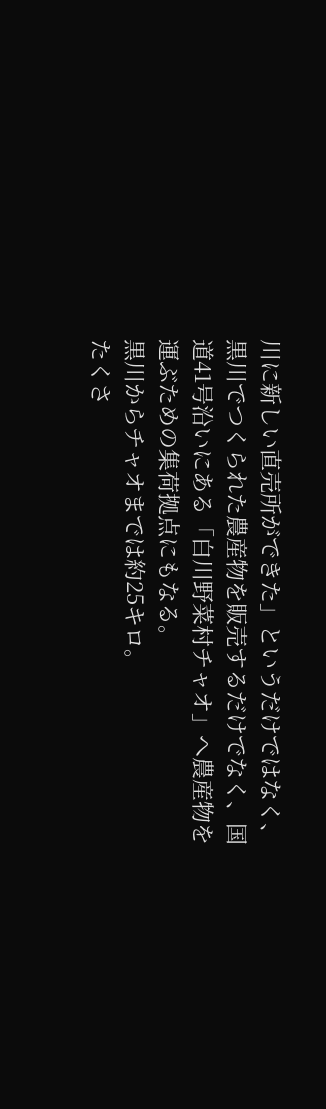川に新しい直売所ができた」というだけではなく、黒川でつくられた農産物を販売するだけでなく、国道41号沿いにある「白川野菜村チャオ」へ農産物を運ぶための集荷拠点にもなる。
黒川からチャオまでは約25キロ。
たくさ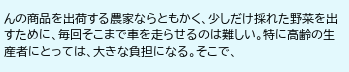んの商品を出荷する農家ならともかく、少しだけ採れた野菜を出すために、毎回そこまで車を走らせるのは難しい。特に高齢の生産者にとっては、大きな負担になる。そこで、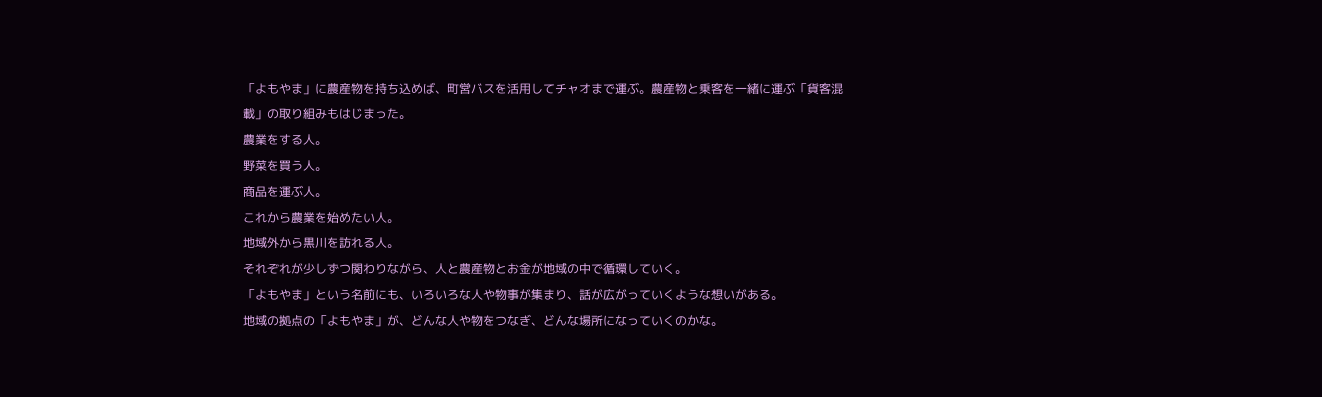「よもやま」に農産物を持ち込めば、町営バスを活用してチャオまで運ぶ。農産物と乗客を一緒に運ぶ「貨客混載」の取り組みもはじまった。
農業をする人。
野菜を買う人。
商品を運ぶ人。
これから農業を始めたい人。
地域外から黒川を訪れる人。
それぞれが少しずつ関わりながら、人と農産物とお金が地域の中で循環していく。
「よもやま」という名前にも、いろいろな人や物事が集まり、話が広がっていくような想いがある。
地域の拠点の「よもやま」が、どんな人や物をつなぎ、どんな場所になっていくのかな。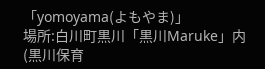「yomoyama(よもやま)」
場所:白川町黒川「黒川Maruke」内(黒川保育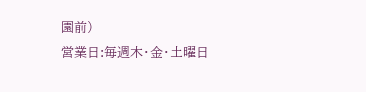園前)
営業日:毎週木・金・土曜日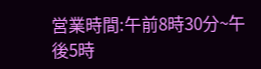営業時間:午前8時30分~午後5時